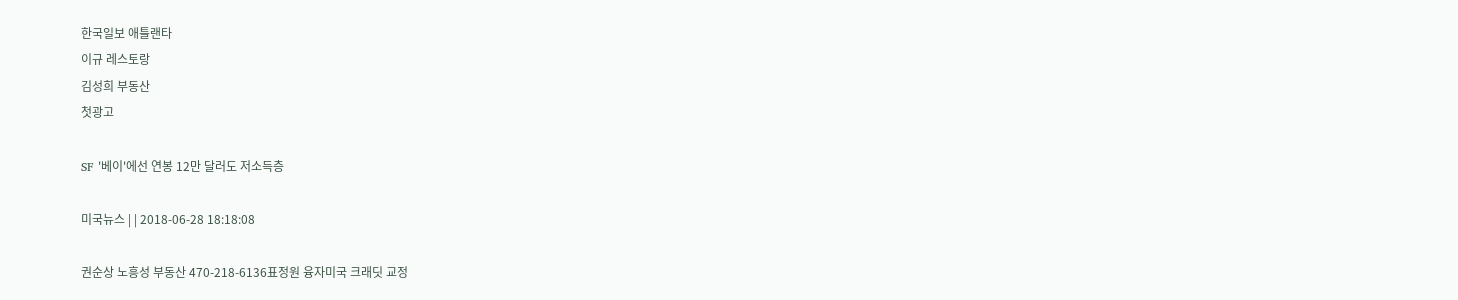한국일보 애틀랜타
이규 레스토랑
김성희 부동산
첫광고

SF '베이'에선 연봉 12만 달러도 저소득층

미국뉴스 | | 2018-06-28 18:18:08

권순상 노흥성 부동산 470-218-6136표정원 융자미국 크래딧 교정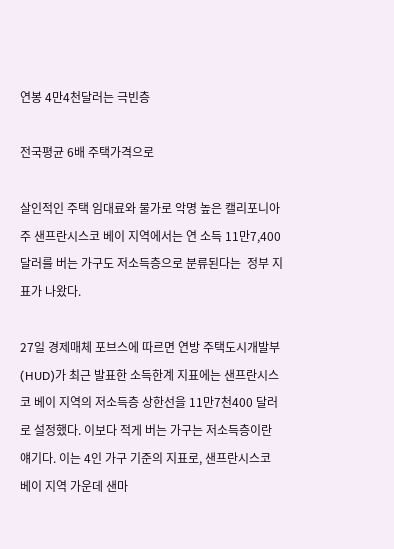연봉 4만4천달러는 극빈층

전국평균 6배 주택가격으로

살인적인 주택 임대료와 물가로 악명 높은 캘리포니아 주 샌프란시스코 베이 지역에서는 연 소득 11만7,400달러를 버는 가구도 저소득층으로 분류된다는  정부 지표가 나왔다.

27일 경제매체 포브스에 따르면 연방 주택도시개발부(HUD)가 최근 발표한 소득한계 지표에는 샌프란시스코 베이 지역의 저소득층 상한선을 11만7천400 달러로 설정했다. 이보다 적게 버는 가구는 저소득층이란 얘기다. 이는 4인 가구 기준의 지표로, 샌프란시스코 베이 지역 가운데 샌마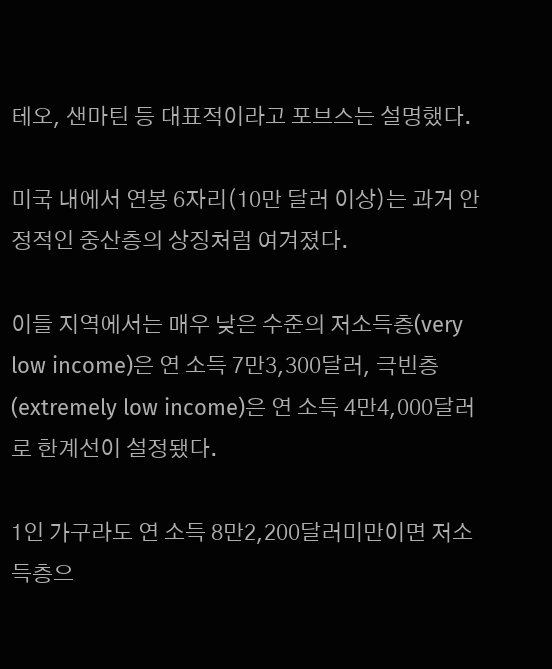테오, 샌마틴 등 대표적이라고 포브스는 설명했다.

미국 내에서 연봉 6자리(10만 달러 이상)는 과거 안정적인 중산층의 상징처럼 여겨졌다.

이들 지역에서는 매우 낮은 수준의 저소득층(very low income)은 연 소득 7만3,300달러, 극빈층(extremely low income)은 연 소득 4만4,000달러로 한계선이 설정됐다.

1인 가구라도 연 소득 8만2,200달러미만이면 저소득층으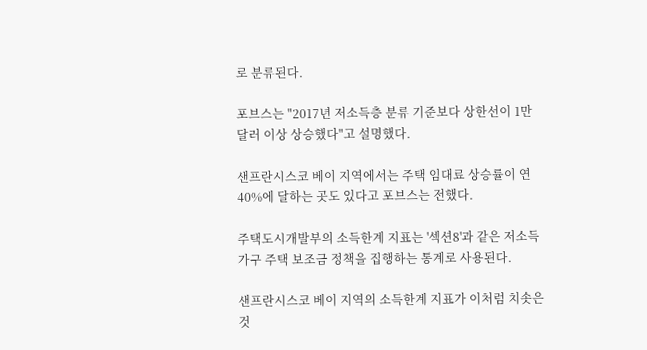로 분류된다.

포브스는 "2017년 저소득층 분류 기준보다 상한선이 1만 달러 이상 상승했다"고 설명했다.

샌프란시스코 베이 지역에서는 주택 임대료 상승률이 연 40%에 달하는 곳도 있다고 포브스는 전했다.

주택도시개발부의 소득한계 지표는 '섹션8'과 같은 저소득 가구 주택 보조금 정책을 집행하는 통계로 사용된다.

샌프란시스코 베이 지역의 소득한계 지표가 이처럼 치솟은 것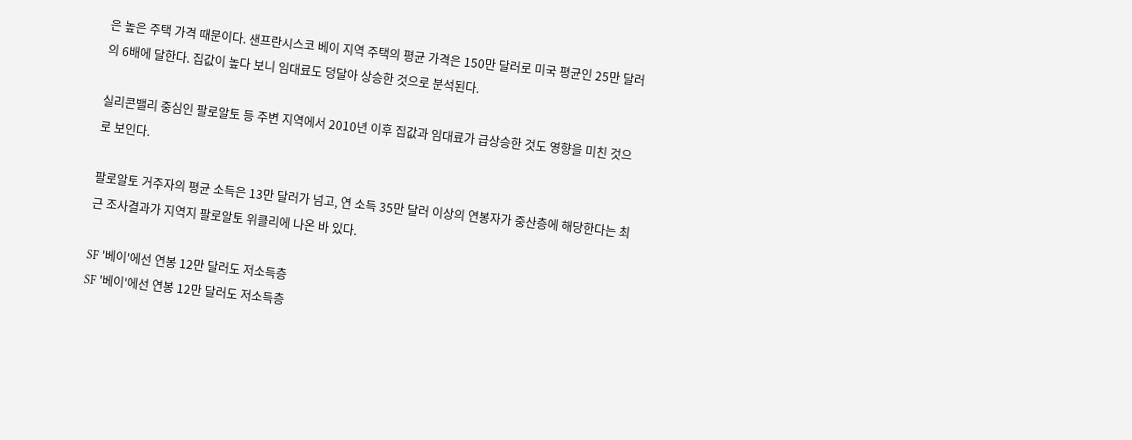은 높은 주택 가격 때문이다. 샌프란시스코 베이 지역 주택의 평균 가격은 150만 달러로 미국 평균인 25만 달러의 6배에 달한다. 집값이 높다 보니 임대료도 덩달아 상승한 것으로 분석된다.

실리콘밸리 중심인 팔로알토 등 주변 지역에서 2010년 이후 집값과 임대료가 급상승한 것도 영향을 미친 것으로 보인다.

팔로알토 거주자의 평균 소득은 13만 달러가 넘고, 연 소득 35만 달러 이상의 연봉자가 중산층에 해당한다는 최근 조사결과가 지역지 팔로알토 위클리에 나온 바 있다.

SF '베이'에선 연봉 12만 달러도 저소득층
SF '베이'에선 연봉 12만 달러도 저소득층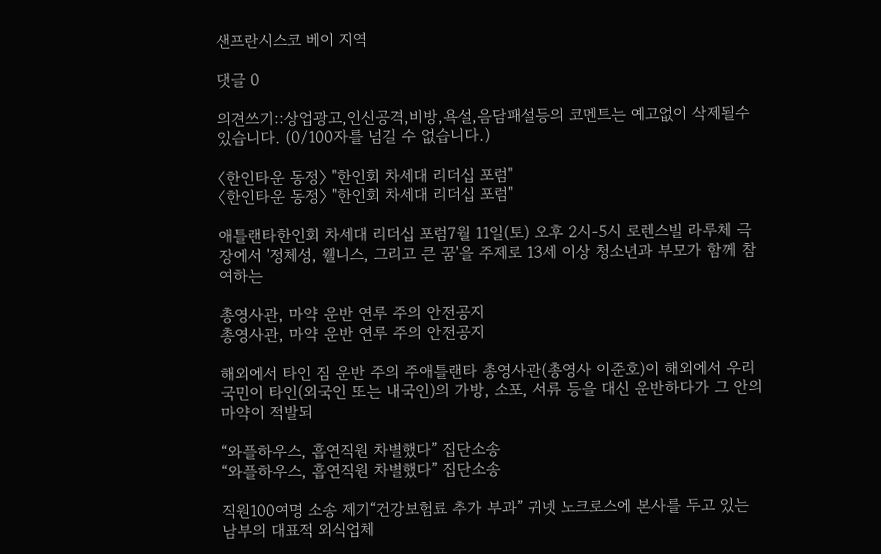샌프란시스코 베이 지역

댓글 0

의견쓰기::상업광고,인신공격,비방,욕설,음담패설등의 코멘트는 예고없이 삭제될수 있습니다. (0/100자를 넘길 수 없습니다.)

〈한인타운 동정〉 "한인회 차세대 리더십 포럼"
〈한인타운 동정〉 "한인회 차세대 리더십 포럼"

애틀랜타한인회 차세대 리더십 포럼7월 11일(토) 오후 2시-5시 로렌스빌 라루체 극장에서 '정체성, 웰니스, 그리고 큰 꿈'을 주제로 13세 이상 청소년과 부모가 함께 참여하는

총영사관, 마약 운반 연루 주의 안전공지
총영사관, 마약 운반 연루 주의 안전공지

해외에서 타인 짐 운반 주의 주애틀랜타 총영사관(총영사 이준호)이 해외에서 우리 국민이 타인(외국인 또는 내국인)의 가방, 소포, 서류 등을 대신 운반하다가 그 안의 마약이 적발되

“와플하우스, 흡연직원 차별했다” 집단소송
“와플하우스, 흡연직원 차별했다” 집단소송

직원100여명 소송 제기“건강보험료 추가 부과” 귀넷 노크로스에 본사를 두고 있는 남부의 대표적 외식업체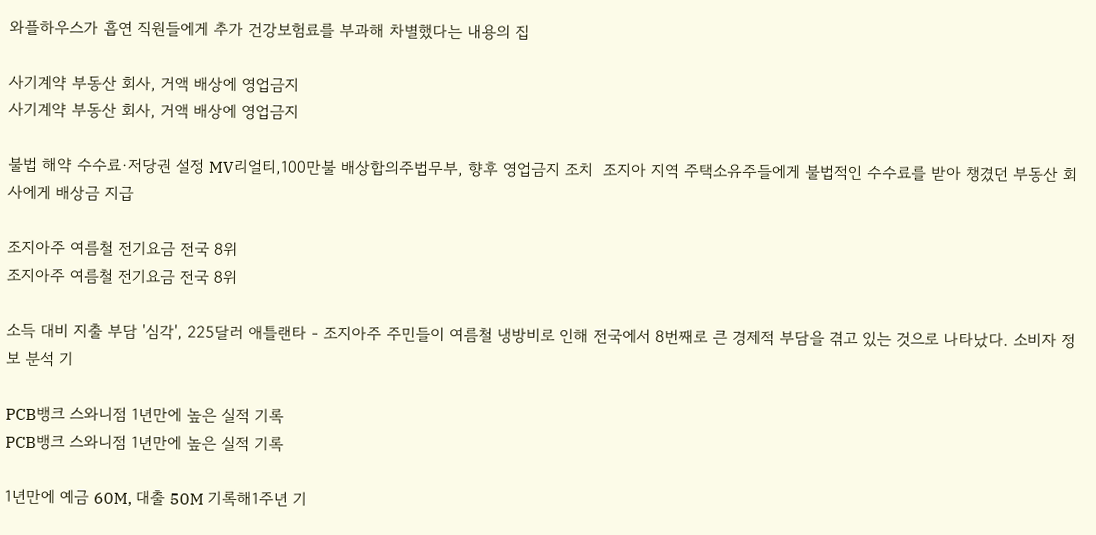와플하우스가 흡연 직원들에게 추가 건강보험료를 부과해 차별했다는 내용의 집

사기계약 부동산 회사, 거액 배상에 영업금지
사기계약 부동산 회사, 거액 배상에 영업금지

불법 해약 수수료∙저당권 설정 MV리얼티,100만불 배상합의주법무부, 향후 영업금지 조치  조지아 지역 주택소유주들에게 불법적인 수수료를 받아 챙겼던 부동산 회사에게 배상금 지급

조지아주 여름철 전기요금 전국 8위
조지아주 여름철 전기요금 전국 8위

소득 대비 지출 부담 '심각', 225달러 애틀랜타 - 조지아주 주민들이 여름철 냉방비로 인해 전국에서 8번째로 큰 경제적 부담을 겪고 있는 것으로 나타났다. 소비자 정보 분석 기

PCB뱅크 스와니점 1년만에 높은 실적 기록
PCB뱅크 스와니점 1년만에 높은 실적 기록

1년만에 예금 60M, 대출 50M 기록해1주년 기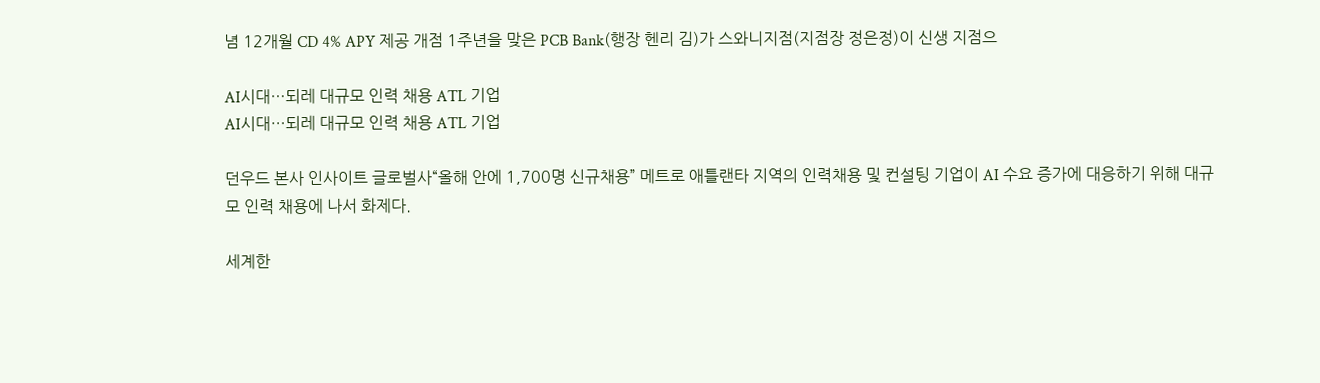념 12개월 CD 4% APY 제공 개점 1주년을 맞은 PCB Bank(행장 헨리 김)가 스와니지점(지점장 정은정)이 신생 지점으

AI시대…되레 대규모 인력 채용 ATL 기업
AI시대…되레 대규모 인력 채용 ATL 기업

던우드 본사 인사이트 글로벌사“올해 안에 1,700명 신규채용” 메트로 애틀랜타 지역의 인력채용 및 컨설팅 기업이 AI 수요 증가에 대응하기 위해 대규모 인력 채용에 나서 화제다.

세계한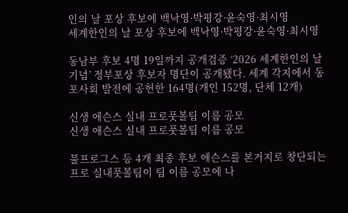인의 날 포상 후보에 백낙영·박평강·윤숙영·최시영
세계한인의 날 포상 후보에 백낙영·박평강·윤숙영·최시영

동남부 후보 4명 19일까지 공개검증 ‘2026 세계한인의 날 기념’ 정부포상 후보자 명단이 공개됐다. 세계 각지에서 동포사회 발전에 공헌한 164명(개인 152명, 단체 12개)

신생 애슨스 실내 프로풋볼팀 이름 공모
신생 애슨스 실내 프로풋볼팀 이름 공모

불프로그스 등 4개 최종 후보 애슨스를 본거지로 창단되는 프로 실내풋볼팀이 팀 이름 공모에 나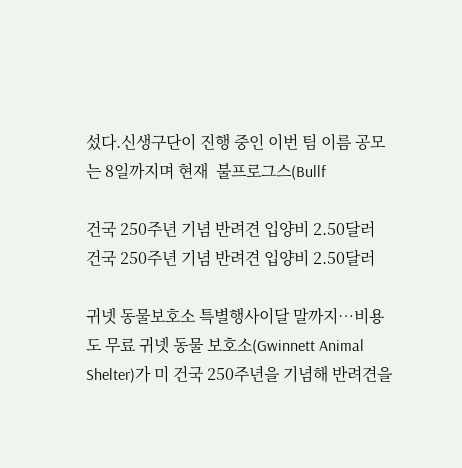섰다.신생구단이 진행 중인 이번 팀 이름 공모는 8일까지며 현재  불프로그스(Bullf

건국 250주년 기념 반려견 입양비 2.50달러
건국 250주년 기념 반려견 입양비 2.50달러

귀넷 동물보호소 특별행사이달 말까지…비용도 무료 귀넷 동물 보호소(Gwinnett Animal Shelter)가 미 건국 250주년을 기념해 반려견을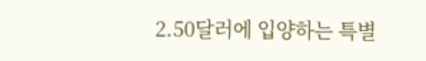2.50달러에 입양하는 특별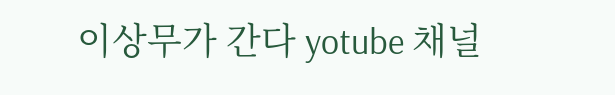이상무가 간다 yotube 채널